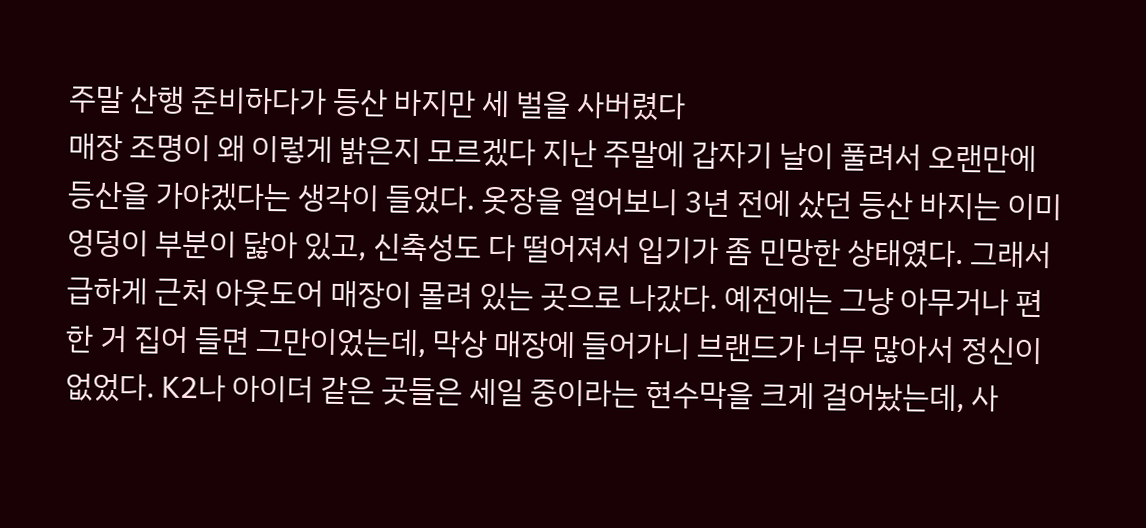주말 산행 준비하다가 등산 바지만 세 벌을 사버렸다
매장 조명이 왜 이렇게 밝은지 모르겠다 지난 주말에 갑자기 날이 풀려서 오랜만에 등산을 가야겠다는 생각이 들었다. 옷장을 열어보니 3년 전에 샀던 등산 바지는 이미 엉덩이 부분이 닳아 있고, 신축성도 다 떨어져서 입기가 좀 민망한 상태였다. 그래서 급하게 근처 아웃도어 매장이 몰려 있는 곳으로 나갔다. 예전에는 그냥 아무거나 편한 거 집어 들면 그만이었는데, 막상 매장에 들어가니 브랜드가 너무 많아서 정신이 없었다. K2나 아이더 같은 곳들은 세일 중이라는 현수막을 크게 걸어놨는데, 사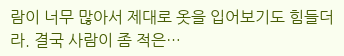람이 너무 많아서 제대로 옷을 입어보기도 힘들더라. 결국 사람이 좀 적은…